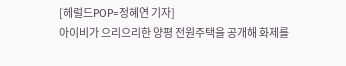[헤럴드POP=정혜연 기자]
아이비가 으리으리한 양평 전원주택을 공개해 화제를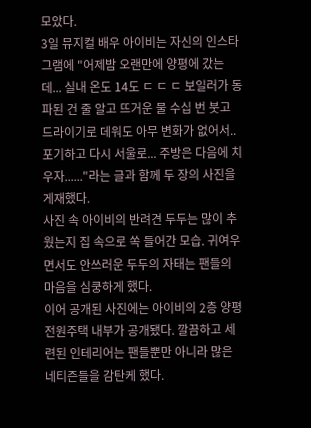모았다.
3일 뮤지컬 배우 아이비는 자신의 인스타그램에 "어제밤 오랜만에 양평에 갔는데... 실내 온도 14도 ㄷ ㄷ ㄷ 보일러가 동파된 건 줄 알고 뜨거운 물 수십 번 붓고 드라이기로 데워도 아무 변화가 없어서.. 포기하고 다시 서울로... 주방은 다음에 치우자......"라는 글과 함께 두 장의 사진을 게재했다.
사진 속 아이비의 반려견 두두는 많이 추웠는지 집 속으로 쏙 들어간 모습. 귀여우면서도 안쓰러운 두두의 자태는 팬들의 마음을 심쿵하게 했다.
이어 공개된 사진에는 아이비의 2층 양평 전원주택 내부가 공개됐다. 깔끔하고 세련된 인테리어는 팬들뿐만 아니라 많은 네티즌들을 감탄케 했다.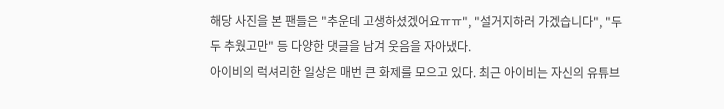해당 사진을 본 팬들은 "추운데 고생하셨겠어요ㅠㅠ", "설거지하러 가겠습니다", "두두 추웠고만" 등 다양한 댓글을 남겨 웃음을 자아냈다.
아이비의 럭셔리한 일상은 매번 큰 화제를 모으고 있다. 최근 아이비는 자신의 유튜브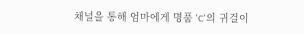채널을 통해 엄마에게 명품 'C'의 귀걸이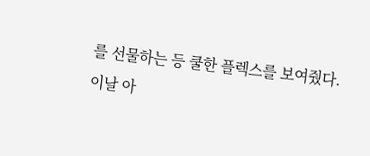를 선물하는 등 쿨한 플렉스를 보여줬다.
이날 아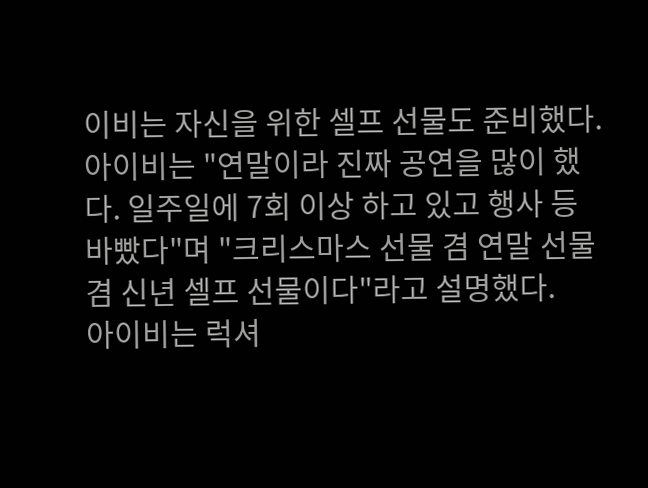이비는 자신을 위한 셀프 선물도 준비했다. 아이비는 "연말이라 진짜 공연을 많이 했다. 일주일에 7회 이상 하고 있고 행사 등 바빴다"며 "크리스마스 선물 겸 연말 선물 겸 신년 셀프 선물이다"라고 설명했다.
아이비는 럭셔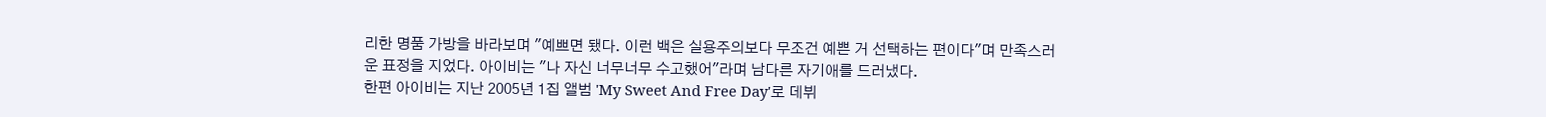리한 명품 가방을 바라보며 "예쁘면 됐다. 이런 백은 실용주의보다 무조건 예쁜 거 선택하는 편이다"며 만족스러운 표정을 지었다. 아이비는 "나 자신 너무너무 수고했어"라며 남다른 자기애를 드러냈다.
한편 아이비는 지난 2005년 1집 앨범 'My Sweet And Free Day'로 데뷔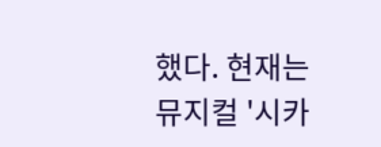했다. 현재는 뮤지컬 '시카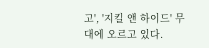고', '지킬 앤 하이드' 무대에 오르고 있다.